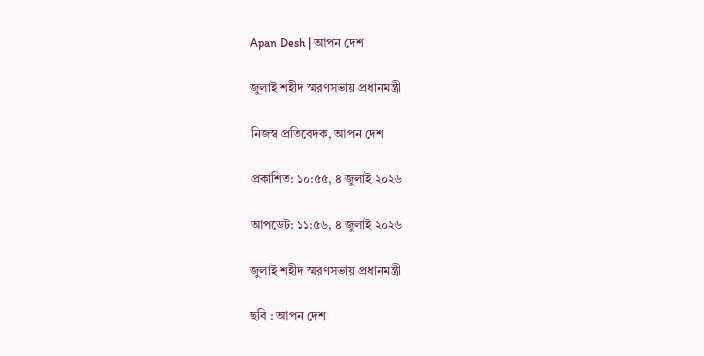Apan Desh | আপন দেশ

জুলাই শহীদ স্মরণসভায় প্রধানমন্ত্রী

নিজস্ব প্রতিবেদক, আপন দেশ

প্রকাশিত: ১০:৫৫, ৪ জুলাই ২০২৬

আপডেট: ১১:৫৬, ৪ জুলাই ২০২৬

জুলাই শহীদ স্মরণসভায় প্রধানমন্ত্রী

ছবি : আপন দেশ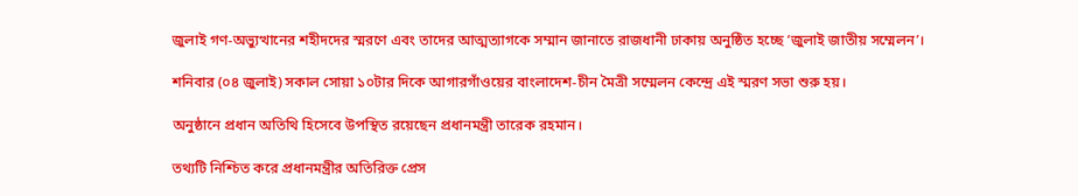জুলাই গণ-অভ্যুত্থানের শহীদদের স্মরণে এবং তাদের আত্মত্যাগকে সম্মান জানাতে রাজধানী ঢাকায় অনুষ্ঠিত হচ্ছে ‘জুলাই জাতীয় সম্মেলন’।

শনিবার (০৪ জুলাই) সকাল সোয়া ১০টার দিকে আগারগাঁওয়ের বাংলাদেশ-চীন মৈত্রী সম্মেলন কেন্দ্রে এই স্মরণ সভা শুরু হয়।

অনুষ্ঠানে প্রধান অতিথি হিসেবে উপস্থিত রয়েছেন প্রধানমন্ত্রী তারেক রহমান।

তথ্যটি নিশ্চিত করে প্রধানমন্ত্রীর অতিরিক্ত প্রেস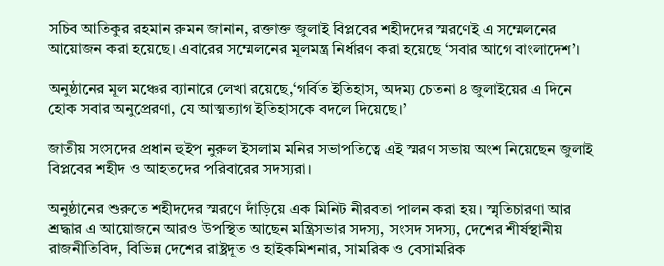সচিব আতিকুর রহমান রুমন জানান, রক্তাক্ত জুলাই বিপ্লবের শহীদদের স্মরণেই এ সম্মেলনের আয়োজন করা হয়েছে। এবারের সম্মেলনের মূলমন্ত্র নির্ধারণ করা হয়েছে ‘সবার আগে বাংলাদেশ’।

অনুষ্ঠানের মূল মঞ্চের ব্যানারে লেখা রয়েছে,‘গর্বিত ইতিহাস, অদম্য চেতনা ৪ জুলাইয়ের এ দিনে হোক সবার অনুপ্রেরণা, যে আত্মত্যাগ ইতিহাসকে বদলে দিয়েছে।’

জাতীয় সংসদের প্রধান হুইপ নুরুল ইসলাম মনির সভাপতিত্বে এই স্মরণ সভায় অংশ নিয়েছেন জুলাই বিপ্লবের শহীদ ও আহতদের পরিবারের সদস্যরা।

অনুষ্ঠানের শুরুতে শহীদদের স্মরণে দাঁড়িয়ে এক মিনিট নীরবতা পালন করা হয়। স্মৃতিচারণা আর শ্রদ্ধার এ আয়োজনে আরও উপস্থিত আছেন মন্ত্রিসভার সদস্য, সংসদ সদস্য, দেশের শীর্ষস্থানীয় রাজনীতিবিদ, বিভিন্ন দেশের রাষ্ট্রদূত ও হাইকমিশনার, সামরিক ও বেসামরিক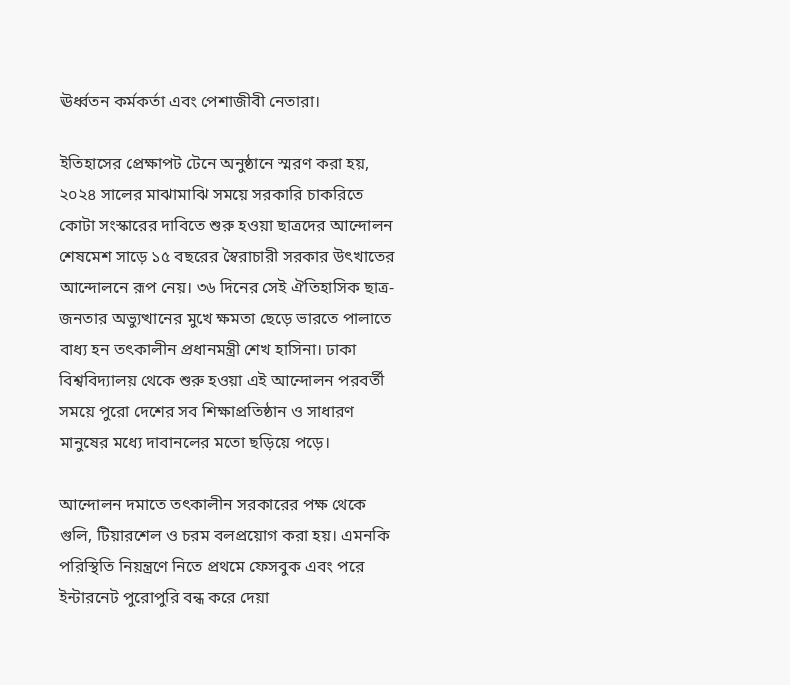ঊর্ধ্বতন কর্মকর্তা এবং পেশাজীবী নেতারা।

ইতিহাসের প্রেক্ষাপট টেনে অনুষ্ঠানে স্মরণ করা হয়, ২০২৪ সালের মাঝামাঝি সময়ে সরকারি চাকরিতে কোটা সংস্কারের দাবিতে শুরু হওয়া ছাত্রদের আন্দোলন শেষমেশ সাড়ে ১৫ বছরের স্বৈরাচারী সরকার উৎখাতের আন্দোলনে রূপ নেয়। ৩৬ দিনের সেই ঐতিহাসিক ছাত্র-জনতার অভ্যুত্থানের মুখে ক্ষমতা ছেড়ে ভারতে পালাতে বাধ্য হন তৎকালীন প্রধানমন্ত্রী শেখ হাসিনা। ঢাকা বিশ্ববিদ্যালয় থেকে শুরু হওয়া এই আন্দোলন পরবর্তী সময়ে পুরো দেশের সব শিক্ষাপ্রতিষ্ঠান ও সাধারণ মানুষের মধ্যে দাবানলের মতো ছড়িয়ে পড়ে।

আন্দোলন দমাতে তৎকালীন সরকারের পক্ষ থেকে গুলি, টিয়ারশেল ও চরম বলপ্রয়োগ করা হয়। এমনকি পরিস্থিতি নিয়ন্ত্রণে নিতে প্রথমে ফেসবুক এবং পরে ইন্টারনেট পুরোপুরি বন্ধ করে দেয়া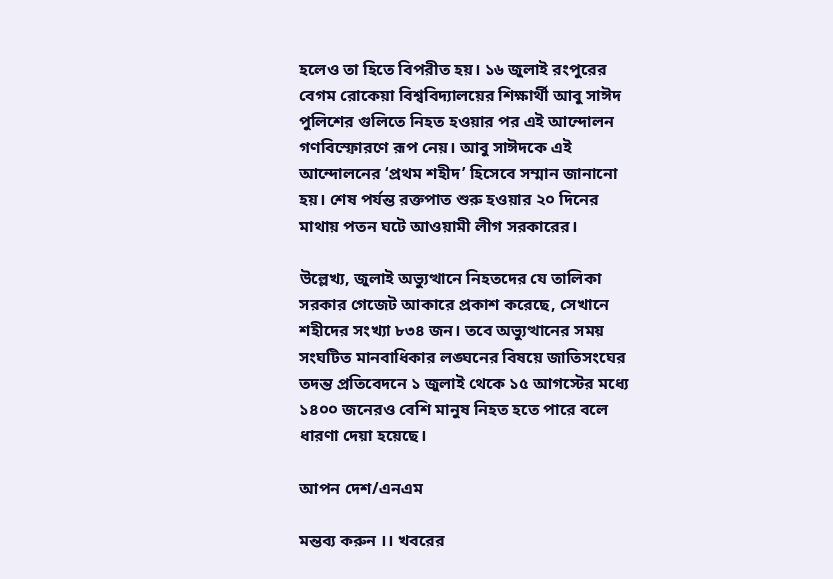হলেও তা হিতে বিপরীত হয়। ১৬ জুলাই রংপুরের বেগম রোকেয়া বিশ্ববিদ্যালয়ের শিক্ষার্থী আবু সাঈদ পুলিশের গুলিতে নিহত হওয়ার পর এই আন্দোলন গণবিস্ফোরণে রূপ নেয়। আবু সাঈদকে এই আন্দোলনের ‘প্রথম শহীদ’ হিসেবে সম্মান জানানো হয়। শেষ পর্যন্ত রক্তপাত শুরু হওয়ার ২০ দিনের মাথায় পতন ঘটে আওয়ামী লীগ সরকারের।

উল্লেখ্য, জুলাই অভ্যুত্থানে নিহতদের যে তালিকা সরকার গেজেট আকারে প্রকাশ করেছে, সেখানে শহীদের সংখ্যা ৮৩৪ জন। তবে অভ্যুত্থানের সময় সংঘটিত মানবাধিকার লঙ্ঘনের বিষয়ে জাতিসংঘের তদন্ত প্রতিবেদনে ১ জুলাই থেকে ১৫ আগস্টের মধ্যে ১৪০০ জনেরও বেশি মানুষ নিহত হতে পারে বলে ধারণা দেয়া হয়েছে।

আপন দেশ/এনএম

মন্তব্য করুন ।। খবরের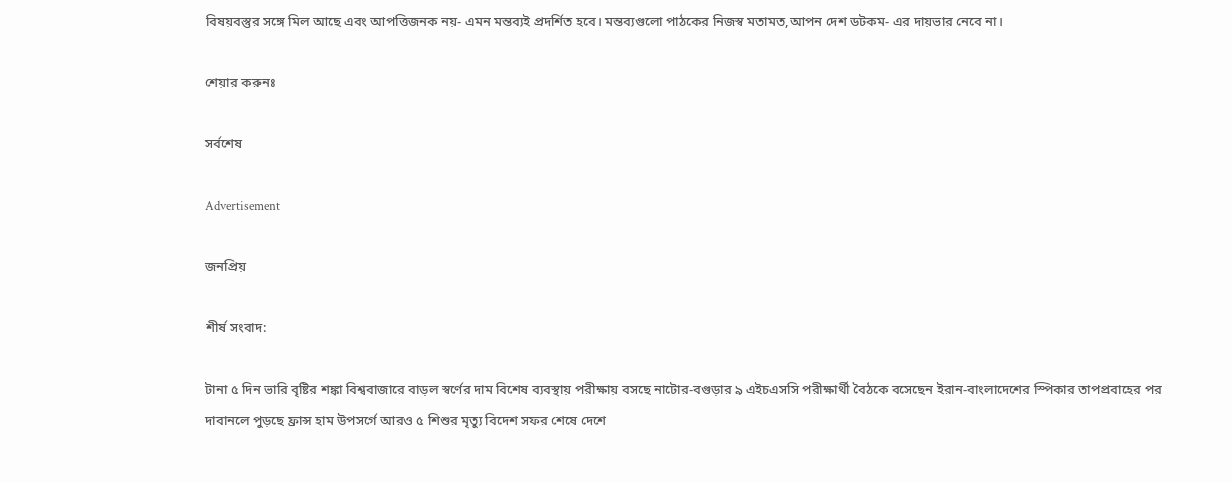বিষয়বস্তুর সঙ্গে মিল আছে এবং আপত্তিজনক নয়- এমন মন্তব্যই প্রদর্শিত হবে। মন্তব্যগুলো পাঠকের নিজস্ব মতামত,আপন দেশ ডটকম- এর দায়ভার নেবে না।

শেয়ার করুনঃ

সর্বশেষ

Advertisement

জনপ্রিয়

শীর্ষ সংবাদ:

টানা ৫ দিন ভারি বৃষ্টির শঙ্কা বিশ্ববাজারে বাড়ল স্বর্ণের দাম বিশেষ ব্যবস্থায় পরীক্ষায় বসছে নাটোর-বগুড়ার ৯ এইচএসসি পরীক্ষার্থী বৈঠকে বসেছেন ইরান-বাংলাদেশের স্পিকার তাপপ্রবাহের পর দাবানলে পুড়ছে ফ্রান্স হাম উপসর্গে আরও ৫ শিশুর মৃত্যু বিদেশ সফর শেষে দেশে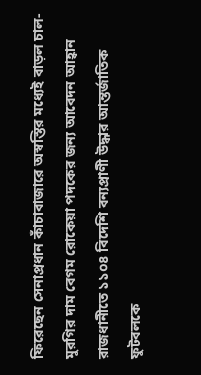ফিরেছেন সেনাপ্রধান কাঁচাবাজারে অস্বস্তির মধ্যেই বাড়ল চাল-মুরগির দাম বেগম রোকেয়া পদকের জন্য আবেদন আহ্বান রাজধানীতে ১১০৪ বিদেশি বন্যপ্রাণী উদ্ধার আন্তর্জাতিক ফুটবলকে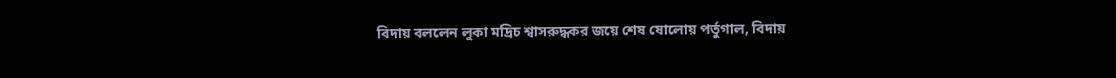বিদায় বললেন লুকা মদ্রিচ শ্বাসরুদ্ধকর জয়ে শেষ ষোলোয় পর্তুগাল, বিদায়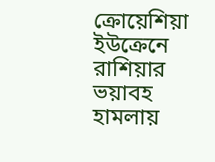ক্রোয়েশিয়া ইউক্রেনে রাশিয়ার ভয়াবহ হামলায়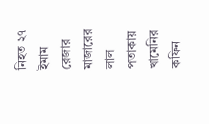নিহত ২৭ ইমাম রেজার মাজারের লাল পতাকায় খামেনির কফিন